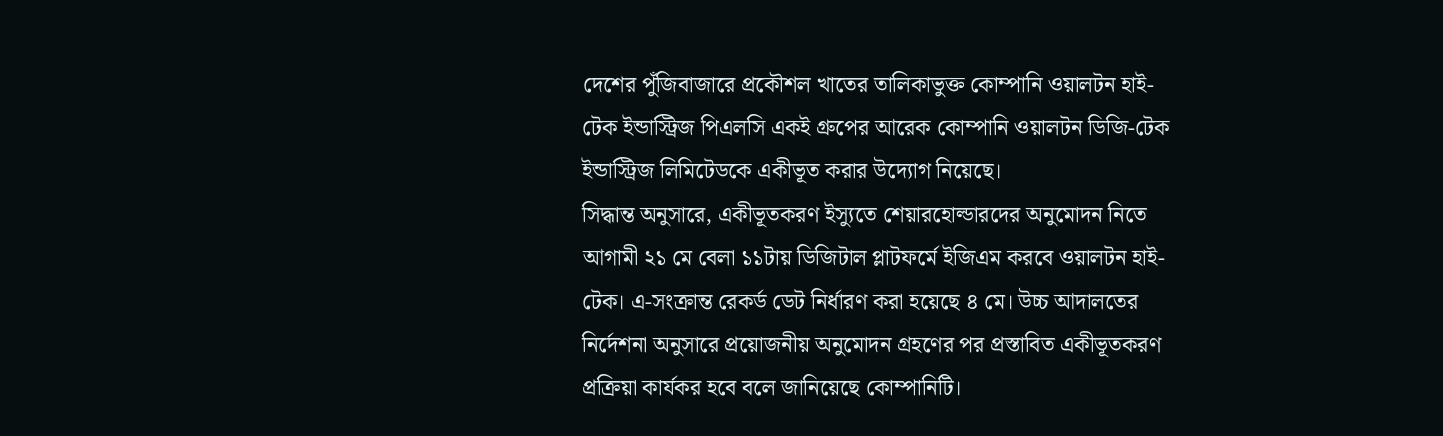দেশের পুঁজিবাজারে প্রকৌশল খাতের তালিকাভুক্ত কোম্পানি ওয়ালটন হাই-টেক ইন্ডাস্ট্রিজ পিএলসি একই গ্রুপের আরেক কোম্পানি ওয়ালটন ডিজি-টেক ইন্ডাস্ট্রিজ লিমিটেডকে একীভূত করার উদ্যোগ নিয়েছে।
সিদ্ধান্ত অনুসারে, একীভূতকরণ ইস্যুতে শেয়ারহোল্ডারদের অনুমোদন নিতে আগামী ২১ মে বেলা ১১টায় ডিজিটাল প্লাটফর্মে ইজিএম করবে ওয়ালটন হাই-টেক। এ-সংক্রান্ত রেকর্ড ডেট নির্ধারণ করা হয়েছে ৪ মে। উচ্চ আদালতের নির্দেশনা অনুসারে প্রয়োজনীয় অনুমোদন গ্রহণের পর প্রস্তাবিত একীভূতকরণ প্রক্রিয়া কার্যকর হবে বলে জানিয়েছে কোম্পানিটি।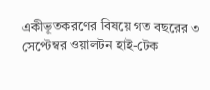একীভূতকরণের বিষয়ে গত বছরের ৩ সেপ্টেম্বর ওয়ালটন হাই-টেক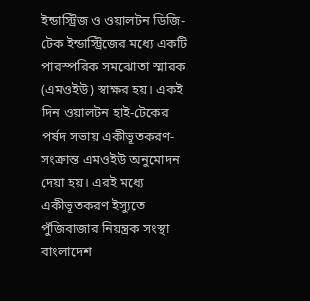ইন্ডাস্ট্রিজ ও ওয়ালটন ডিজি-টেক ইন্ডাস্ট্রিজের মধ্যে একটি পারস্পরিক সমঝোতা স্মারক (এমওইউ) স্বাক্ষর হয়। একই দিন ওয়ালটন হাই-টেকের পর্ষদ সভায় একীভূতকরণ-সংক্রান্ত এমওইউ অনুমোদন দেয়া হয়। এরই মধ্যে একীভূতকরণ ইস্যুতে পুঁজিবাজার নিয়ন্ত্রক সংস্থা বাংলাদেশ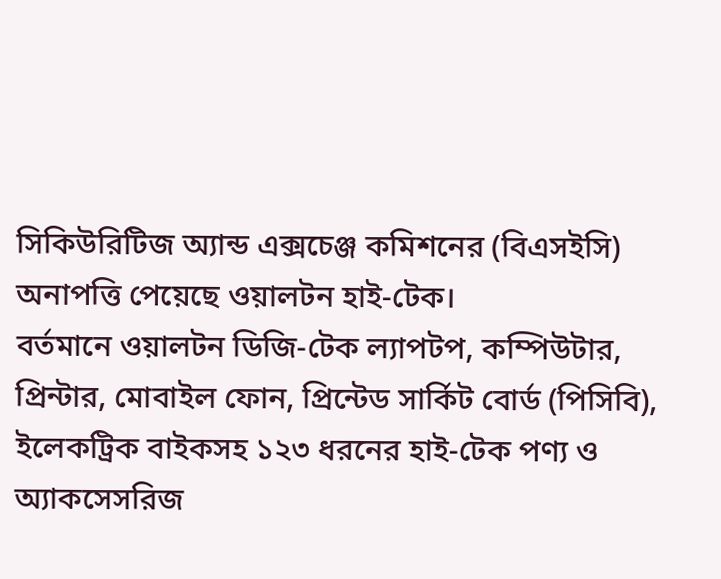সিকিউরিটিজ অ্যান্ড এক্সচেঞ্জ কমিশনের (বিএসইসি) অনাপত্তি পেয়েছে ওয়ালটন হাই-টেক।
বর্তমানে ওয়ালটন ডিজি-টেক ল্যাপটপ, কম্পিউটার, প্রিন্টার, মোবাইল ফোন, প্রিন্টেড সার্কিট বোর্ড (পিসিবি), ইলেকট্রিক বাইকসহ ১২৩ ধরনের হাই-টেক পণ্য ও অ্যাকসেসরিজ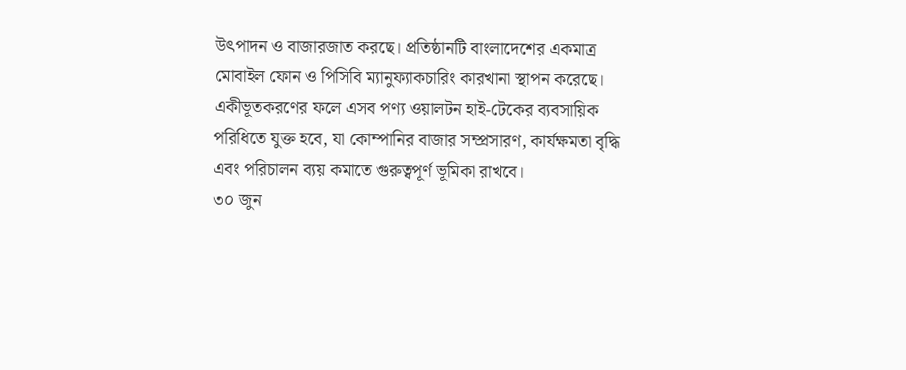উৎপাদন ও বাজারজাত করছে। প্রতিষ্ঠানটি বাংলাদেশের একমাত্র মোবাইল ফোন ও পিসিবি ম্যানুফ্যাকচারিং কারখানা স্থাপন করেছে। একীভূতকরণের ফলে এসব পণ্য ওয়ালটন হাই-টেকের ব্যবসায়িক পরিধিতে যুক্ত হবে, যা কোম্পানির বাজার সম্প্রসারণ, কার্যক্ষমতা বৃদ্ধি এবং পরিচালন ব্যয় কমাতে গুরুত্বপূর্ণ ভূমিকা রাখবে।
৩০ জুন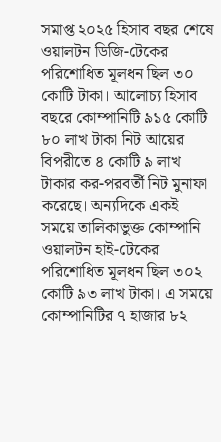সমাপ্ত ২০২৫ হিসাব বছর শেষে ওয়ালটন ডিজি-টেকের পরিশোধিত মূলধন ছিল ৩০ কোটি টাকা। আলোচ্য হিসাব বছরে কোম্পানিটি ৯১৫ কোটি ৮০ লাখ টাকা নিট আয়ের বিপরীতে ৪ কোটি ৯ লাখ টাকার কর-পরবর্তী নিট মুনাফা করেছে। অন্যদিকে একই সময়ে তালিকাভুক্ত কোম্পানি ওয়ালটন হাই-টেকের পরিশোধিত মূলধন ছিল ৩০২ কোটি ৯৩ লাখ টাকা। এ সময়ে কোম্পানিটির ৭ হাজার ৮২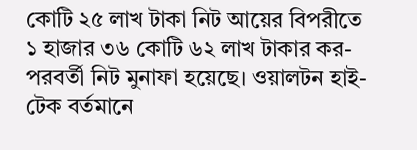কোটি ২৫ লাখ টাকা নিট আয়ের বিপরীতে ১ হাজার ৩৬ কোটি ৬২ লাখ টাকার কর-পরবর্তী নিট মুনাফা হয়েছে। ওয়ালটন হাই-টেক বর্তমানে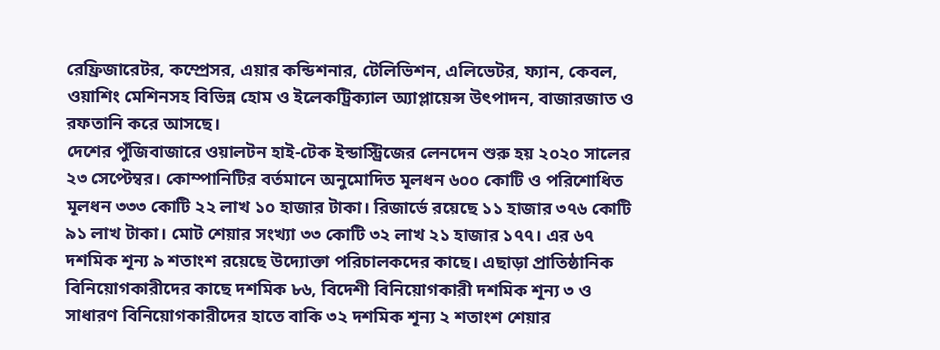রেফ্রিজারেটর, কম্প্রেসর, এয়ার কন্ডিশনার, টেলিভিশন, এলিভেটর, ফ্যান, কেবল, ওয়াশিং মেশিনসহ বিভিন্ন হোম ও ইলেকট্রিক্যাল অ্যাপ্লায়েন্স উৎপাদন, বাজারজাত ও রফতানি করে আসছে।
দেশের পুঁজিবাজারে ওয়ালটন হাই-টেক ইন্ডাস্ট্রিজের লেনদেন শুরু হয় ২০২০ সালের ২৩ সেপ্টেম্বর। কোম্পানিটির বর্তমানে অনুমোদিত মূলধন ৬০০ কোটি ও পরিশোধিত মূলধন ৩৩৩ কোটি ২২ লাখ ১০ হাজার টাকা। রিজার্ভে রয়েছে ১১ হাজার ৩৭৬ কোটি ৯১ লাখ টাকা। মোট শেয়ার সংখ্যা ৩৩ কোটি ৩২ লাখ ২১ হাজার ১৭৭। এর ৬৭ দশমিক শূন্য ৯ শতাংশ রয়েছে উদ্যোক্তা পরিচালকদের কাছে। এছাড়া প্রাতিষ্ঠানিক বিনিয়োগকারীদের কাছে দশমিক ৮৬, বিদেশী বিনিয়োগকারী দশমিক শূন্য ৩ ও সাধারণ বিনিয়োগকারীদের হাতে বাকি ৩২ দশমিক শূন্য ২ শতাংশ শেয়ার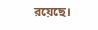রয়েছে।